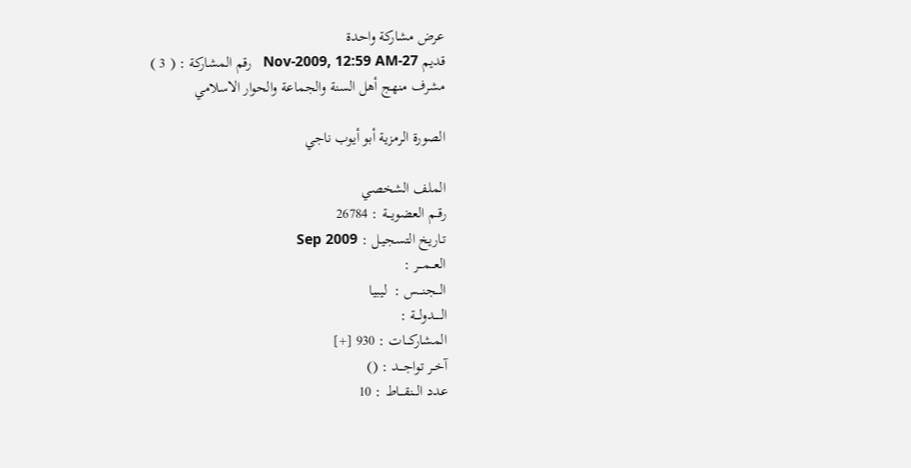عرض مشاركة واحدة
قديم 27-Nov-2009, 12:59 AM   رقم المشاركة : ( 3 )
مشرف منهج أهل السنة والجماعة والحوار الاسلامي

الصورة الرمزية أبو أيوب ناجي

الملف الشخصي
رقــم العضويـــة : 26784
تـاريخ التسجيـل : Sep 2009
العـــمـــر :
الـــجنـــس :  ليبيا
الـــــدولـــة :
المشاركـــات : 930 [+]
آخــر تواجـــد : ()
عدد الـــنقـــاط : 10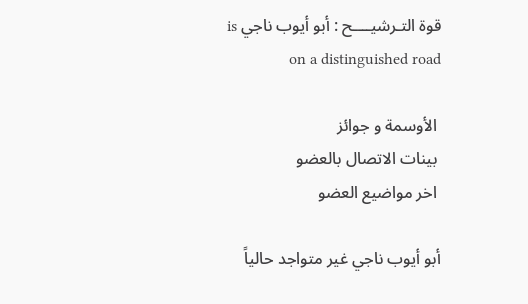قوة التـرشيــــح : أبو أيوب ناجي is on a distinguished road

 الأوسمة و جوائز
 بينات الاتصال بالعضو
 اخر مواضيع العضو

أبو أيوب ناجي غير متواجد حالياً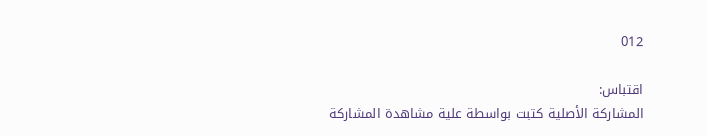012

اقتباس:
المشاركة الأصلية كتبت بواسطة علية مشاهدة المشاركة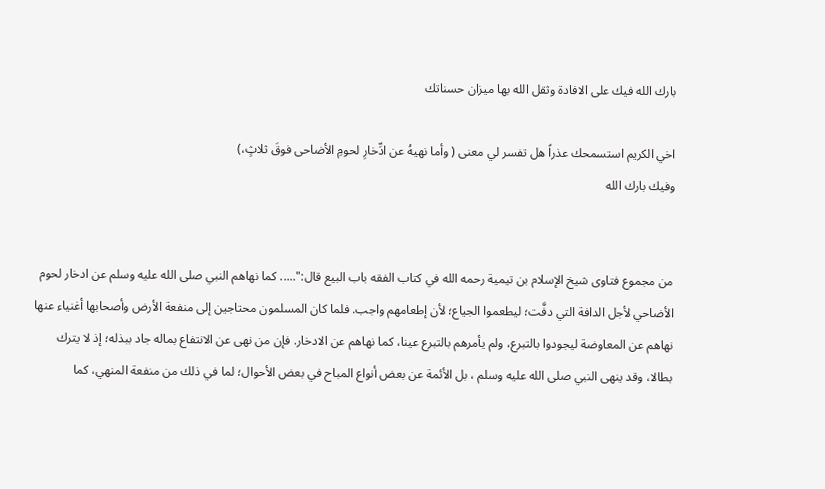بارك الله فيك على الافادة وثقل الله بها ميزان حسناتك

اخي الكريم استسمحك عذراً هل تفسر لي معنى ( وأما نهيهُ عن ادِّخارِ لحومِ الأضاحى فوقَ ثلاثٍ،)
وفيك بارك الله


من مجموع فتاوى شيخ الإسلام بن تيمية رحمه الله في كتاب الفقه باب البيع قال:"..... كما نهاهم النبي صلى الله عليه وسلم عن ادخار لحوم الأضاحي لأجل الدافة التي دفَّت؛ ليطعموا الجياع؛ لأن إطعامهم واجب. فلما كان المسلمون محتاجين إلى منفعة الأرض وأصحابها أغنياء عنها نهاهم عن المعاوضة ليجودوا بالتبرع، ولم يأمرهم بالتبرع عينا، كما نهاهم عن الادخار. فإن من نهى عن الانتفاع بماله جاد ببذله؛ إذ لا يترك بطالا، وقد ينهى النبي صلى الله عليه وسلم ، بل الأئمة عن بعض أنواع المباح في بعض الأحوال؛ لما في ذلك من منفعة المنهي، كما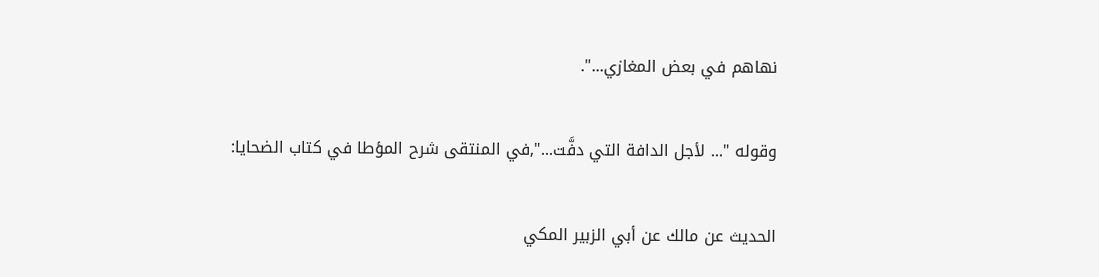نهاهم في بعض المغازي...".

وقوله "... لأجل الدافة التي دفَّت...",في المنتقى شرح المؤطا في كتاب الضحايا:

الحديث عن مالك عن أبي الزبير المكي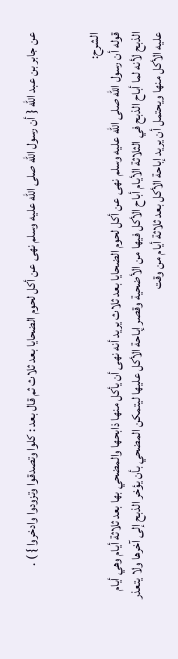عن جابر بن عبد الله { أن رسول الله صلى الله عليه وسلم نهى عن أكل لحوم الضحايا بعد ثلاث ثم قال بعد : كلوا وتصدقوا وتزودوا وادخروا } ) .


الشرح:
قوله أن رسول الله صلى الله عليه وسلم نهى عن أكل لحوم الضحايا بعد ثلاث يريد أنه نهى أن يأكل منها ذابحها والمضحي بها بعد ثلاثة أيام وهي أيام الذبح لأنه لما أباح الذبح في الثلاثة الأيام أباح الأكل فيها من الأضحية وقصر إباحة الأكل عليها ليتمكن المضحي بأن يؤخر الذبح إلى آخرها ولا يتعذر عليه الأكل منها ويحتمل أن يريد إباحة الأكل بعد ثلاثة أيام من وقت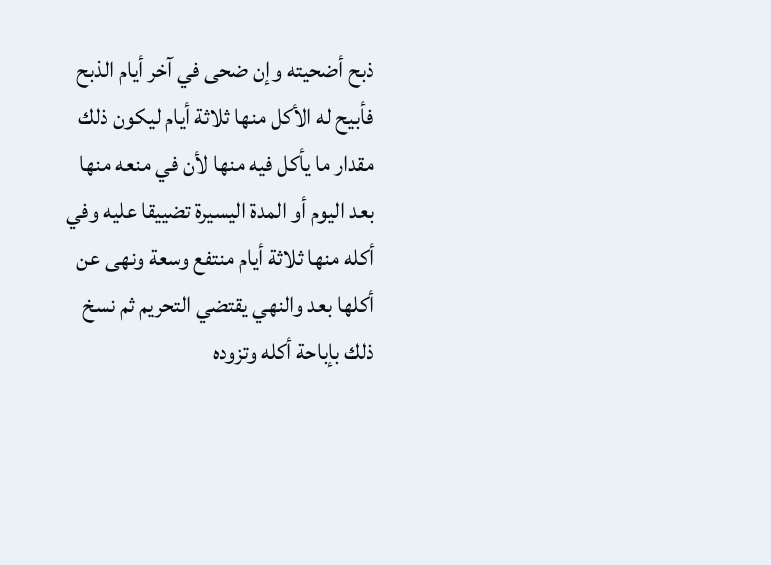ذبح أضحيته وإن ضحى في آخر أيام الذبح فأبيح له الأكل منها ثلاثة أيام ليكون ذلك مقدار ما يأكل فيه منها لأن في منعه منها بعد اليوم أو المدة اليسيرة تضييقا عليه وفي أكله منها ثلاثة أيام منتفع وسعة ونهى عن أكلها بعد والنهي يقتضي التحريم ثم نسخ ذلك بإباحة أكله وتزوده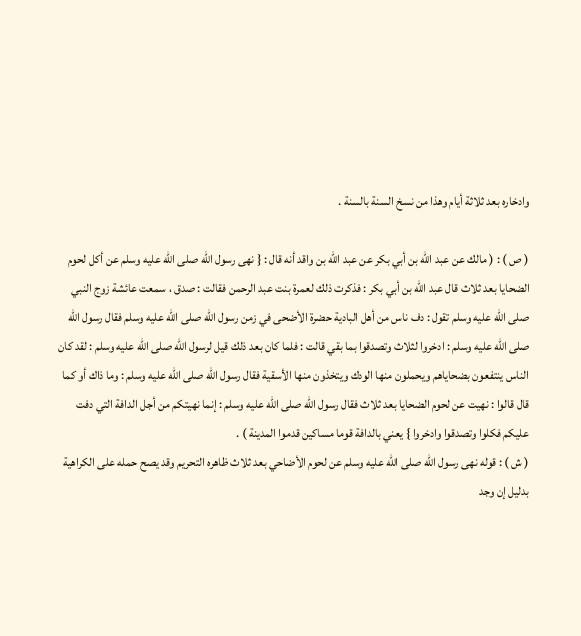وادخاره بعد ثلاثة أيام وهذا من نسخ السنة بالسنة .

( ص ) : ( مالك عن عبد الله بن أبي بكر عن عبد الله بن واقد أنه قال : { نهى رسول الله صلى الله عليه وسلم عن أكل لحوم الضحايا بعد ثلاث قال عبد الله بن أبي بكر : فذكرت ذلك لعمرة بنت عبد الرحمن فقالت : صدق ، سمعت عائشة زوج النبي صلى الله عليه وسلم تقول : دف ناس من أهل البادية حضرة الأضحى في زمن رسول الله صلى الله عليه وسلم فقال رسول الله صلى الله عليه وسلم : ادخروا لثلاث وتصدقوا بما بقي قالت : فلما كان بعد ذلك قيل لرسول الله صلى الله عليه وسلم : لقد كان الناس ينتفعون بضحاياهم ويحملون منها الودك ويتخذون منها الأسقية فقال رسول الله صلى الله عليه وسلم : وما ذاك أو كما قال قالوا : نهيت عن لحوم الضحايا بعد ثلاث فقال رسول الله صلى الله عليه وسلم : إنما نهيتكم من أجل الدافة التي دفت عليكم فكلوا وتصدقوا وادخروا } يعني بالدافة قوما مساكين قدموا المدينة ) .
( ش ) : قوله نهى رسول الله صلى الله عليه وسلم عن لحوم الأضاحي بعد ثلاث ظاهره التحريم وقد يصح حمله على الكراهية بدليل إن وجد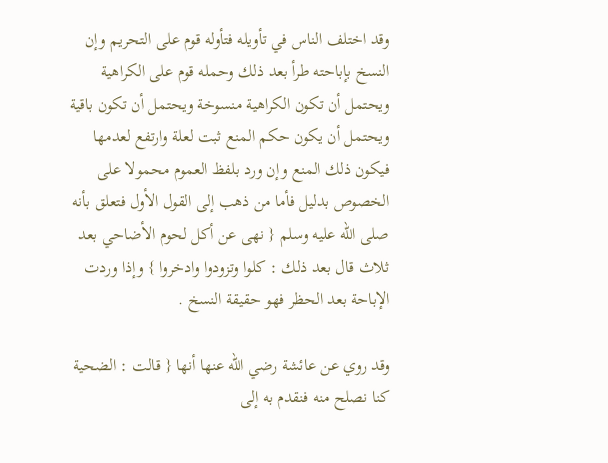وقد اختلف الناس في تأويله فتأوله قوم على التحريم وإن النسخ بإباحته طرأ بعد ذلك وحمله قوم على الكراهية ويحتمل أن تكون الكراهية منسوخة ويحتمل أن تكون باقية ويحتمل أن يكون حكم المنع ثبت لعلة وارتفع لعدمها فيكون ذلك المنع وإن ورد بلفظ العموم محمولا على الخصوص بدليل فأما من ذهب إلى القول الأول فتعلق بأنه صلى الله عليه وسلم { نهى عن أكل لحوم الأضاحي بعد ثلاث قال بعد ذلك : كلوا وتزودوا وادخروا } وإذا وردت الإباحة بعد الحظر فهو حقيقة النسخ .

وقد روي عن عائشة رضي الله عنها أنها { قالت : الضحية كنا نصلح منه فنقدم به إلى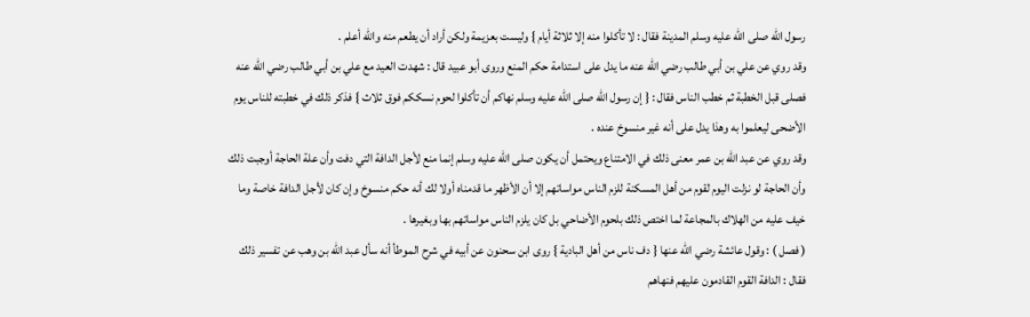رسول الله صلى الله عليه وسلم المدينة فقال : لا تأكلوا منه إلا ثلاثة أيام } وليست بعزيمة ولكن أراد أن يطعم منه والله أعلم .
وقد روي عن علي بن أبي طالب رضي الله عنه ما يدل على استدامة حكم المنع وروى أبو عبيد قال : شهدت العيد مع علي بن أبي طالب رضي الله عنه فصلى قبل الخطبة ثم خطب الناس فقال : { إن رسول الله صلى الله عليه وسلم نهاكم أن تأكلوا لحوم نسككم فوق ثلاث } فذكر ذلك في خطبته للناس يوم الأضحى ليعلموا به وهذا يدل على أنه غير منسوخ عنده .
وقد روي عن عبد الله بن عمر معنى ذلك في الامتناع ويحتمل أن يكون صلى الله عليه وسلم إنما منع لأجل الدافة التي دفت وأن علة الحاجة أوجبت ذلك وأن الحاجة لو نزلت اليوم لقوم من أهل المسكنة للزم الناس مواساتهم إلا أن الأظهر ما قدمناه أولا لك أنه حكم منسوخ وإن كان لأجل الدافة خاصة وما خيف عليه من الهلاك بالمجاعة لما اختص ذلك بلحوم الأضاحي بل كان يلزم الناس مواساتهم بها وبغيرها .
( فصل ) : وقول عائشة رضي الله عنها { دف ناس من أهل البادية } روى ابن سحنون عن أبيه في شرح الموطأ أنه سأل عبد الله بن وهب عن تفسير ذلك فقال : الدافة القوم القادمون عليهم فنهاهم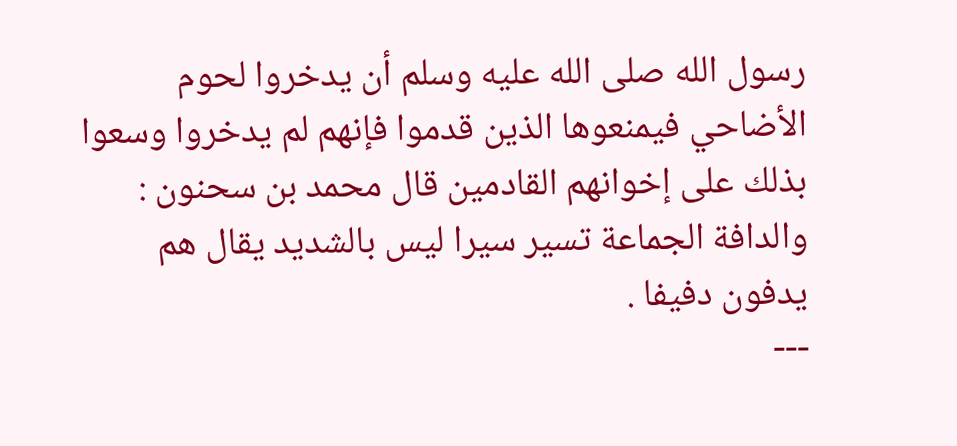رسول الله صلى الله عليه وسلم أن يدخروا لحوم الأضاحي فيمنعوها الذين قدموا فإنهم لم يدخروا وسعوا بذلك على إخوانهم القادمين قال محمد بن سحنون : والدافة الجماعة تسير سيرا ليس بالشديد يقال هم يدفون دفيفا .
---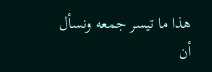هذا ما تيسر جمعه ونسأل أن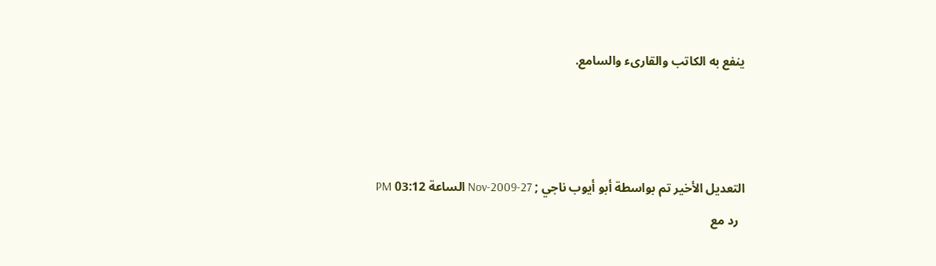ينفع به الكاتب والقارىء والسامع.



التعديل الأخير تم بواسطة أبو أيوب ناجي ; 27-Nov-2009 الساعة 03:12 PM
  رد مع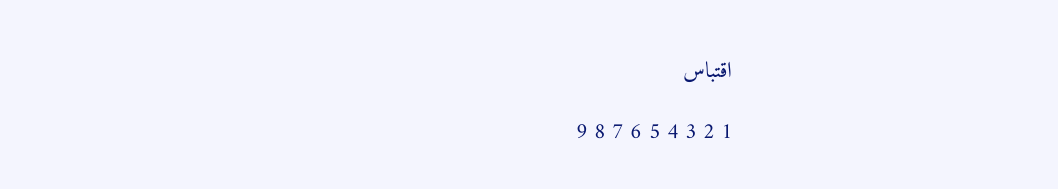اقتباس

1 2 3 4 5 6 7 8 9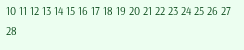10 11 12 13 14 15 16 17 18 19 20 21 22 23 24 25 26 27 28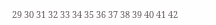29 30 31 32 33 34 35 36 37 38 39 40 41 42